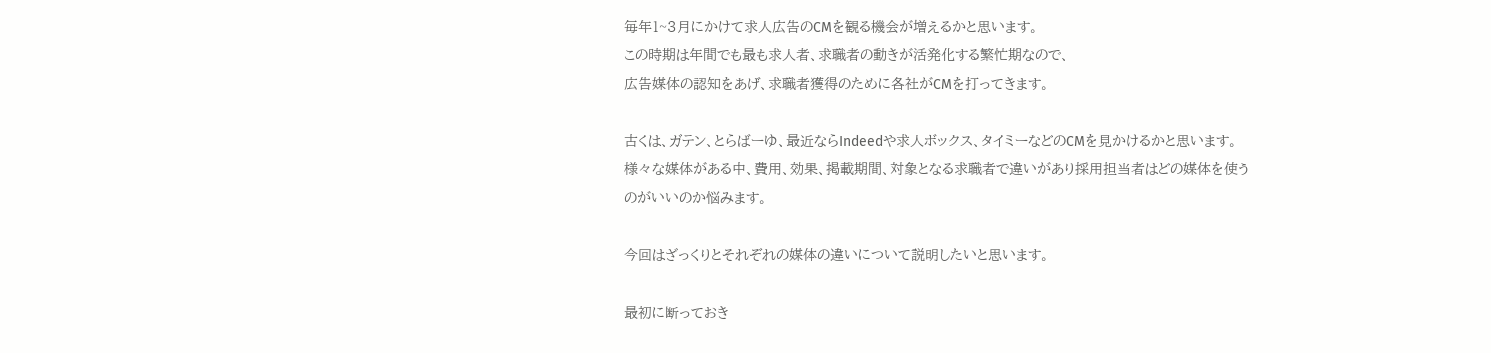毎年1~3月にかけて求人広告のCMを観る機会が増えるかと思います。
この時期は年間でも最も求人者、求職者の動きが活発化する繁忙期なので、
広告媒体の認知をあげ、求職者獲得のために各社がCMを打ってきます。

古くは、ガテン、とらばーゆ、最近ならIndeedや求人ボックス、タイミーなどのCMを見かけるかと思います。
様々な媒体がある中、費用、効果、掲載期間、対象となる求職者で違いがあり採用担当者はどの媒体を使うのがいいのか悩みます。

今回はざっくりとそれぞれの媒体の違いについて説明したいと思います。

最初に断っておき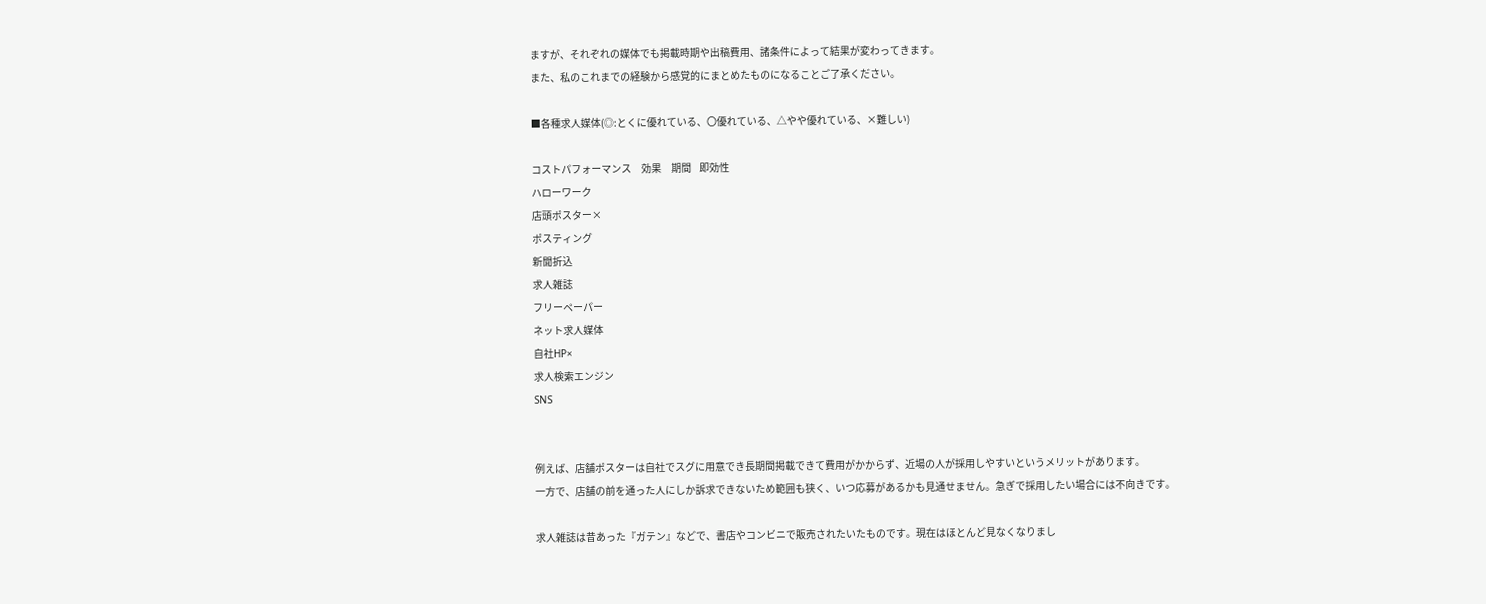ますが、それぞれの媒体でも掲載時期や出稿費用、諸条件によって結果が変わってきます。
また、私のこれまでの経験から感覚的にまとめたものになることご了承ください。

■各種求人媒体(◎:とくに優れている、〇優れている、△やや優れている、×難しい)

コストパフォーマンス     効果     期間    即効性
ハローワーク
店頭ポスター×
ポスティング
新聞折込
求人雑誌
フリーペーパー
ネット求人媒体
自社HP×
求人検索エンジン
SNS


例えば、店舗ポスターは自社でスグに用意でき長期間掲載できて費用がかからず、近場の人が採用しやすいというメリットがあります。
一方で、店舗の前を通った人にしか訴求できないため範囲も狭く、いつ応募があるかも見通せません。急ぎで採用したい場合には不向きです。

求人雑誌は昔あった『ガテン』などで、書店やコンビニで販売されたいたものです。現在はほとんど見なくなりまし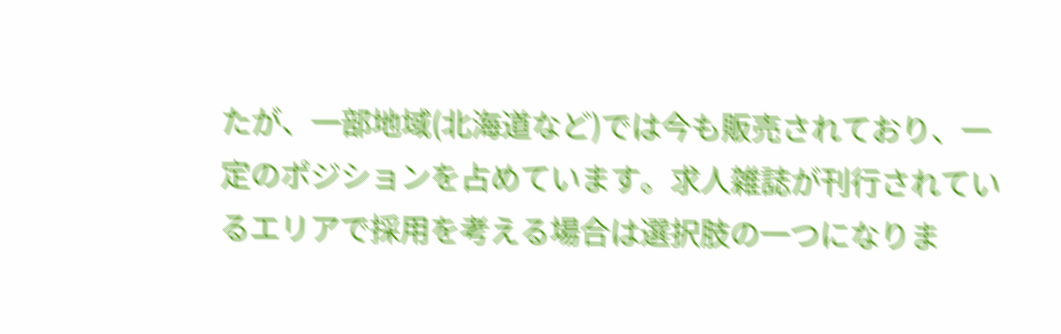たが、一部地域(北海道など)では今も販売されており、一定のポジションを占めています。求人雑誌が刊行されているエリアで採用を考える場合は選択肢の一つになりま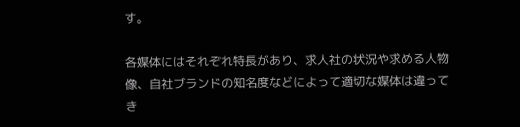す。

各媒体にはそれぞれ特長があり、求人社の状況や求める人物像、自社ブランドの知名度などによって適切な媒体は違ってき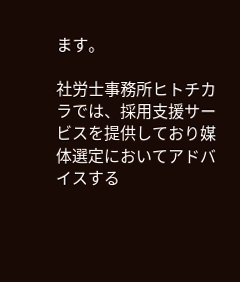ます。

社労士事務所ヒトチカラでは、採用支援サービスを提供しており媒体選定においてアドバイスする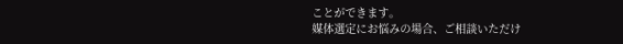ことができます。
媒体選定にお悩みの場合、ご相談いただけ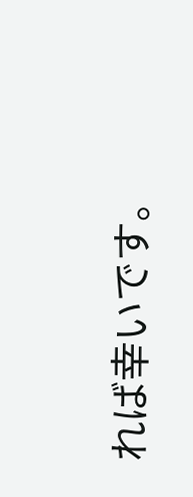れば幸いです。